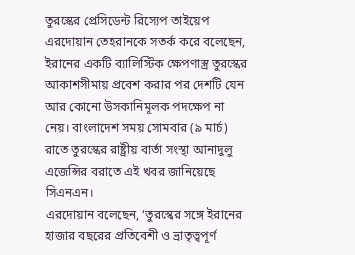তুরস্কের প্রেসিডেন্ট রিস্যেপ তাইয়েপ এরদোয়ান তেহরানকে সতর্ক করে বলেছেন, ইরানের একটি ব্যালিস্টিক ক্ষেপণাস্ত্র তুরস্কের আকাশসীমায় প্রবেশ করার পর দেশটি যেন আর কোনো উসকানিমূলক পদক্ষেপ না নেয়। বাংলাদেশ সময় সোমবার (৯ মার্চ) রাতে তুরস্কের রাষ্ট্রীয় বার্তা সংস্থা আনাদুলু এজেন্সির বরাতে এই খবর জানিয়েছে সিএনএন।
এরদোয়ান বলেছেন, ‘তুরস্কের সঙ্গে ইরানের হাজার বছরের প্রতিবেশী ও ভ্রাতৃত্বপূর্ণ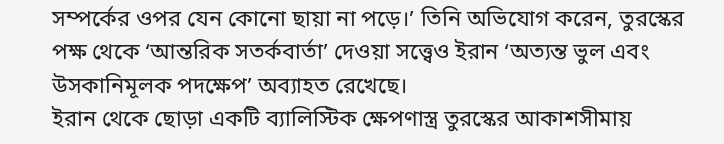সম্পর্কের ওপর যেন কোনো ছায়া না পড়ে।’ তিনি অভিযোগ করেন, তুরস্কের পক্ষ থেকে ‘আন্তরিক সতর্কবার্তা’ দেওয়া সত্ত্বেও ইরান ‘অত্যন্ত ভুল এবং উসকানিমূলক পদক্ষেপ’ অব্যাহত রেখেছে।
ইরান থেকে ছোড়া একটি ব্যালিস্টিক ক্ষেপণাস্ত্র তুরস্কের আকাশসীমায়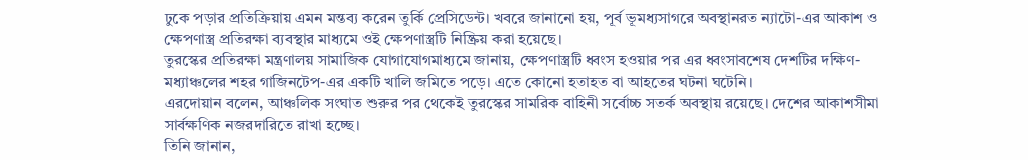ঢুকে পড়ার প্রতিক্রিয়ায় এমন মন্তব্য করেন তুর্কি প্রেসিডেন্ট। খবরে জানানো হয়, পূর্ব ভূমধ্যসাগরে অবস্থানরত ন্যাটো-এর আকাশ ও ক্ষেপণাস্ত্র প্রতিরক্ষা ব্যবস্থার মাধ্যমে ওই ক্ষেপণাস্ত্রটি নিষ্ক্রিয় করা হয়েছে।
তুরস্কের প্রতিরক্ষা মন্ত্রণালয় সামাজিক যোগাযোগমাধ্যমে জানায়, ক্ষেপণাস্ত্রটি ধ্বংস হওয়ার পর এর ধ্বংসাবশেষ দেশটির দক্ষিণ-মধ্যাঞ্চলের শহর গাজিনটেপ-এর একটি খালি জমিতে পড়ে। এতে কোনো হতাহত বা আহতের ঘটনা ঘটেনি।
এরদোয়ান বলেন, আঞ্চলিক সংঘাত শুরুর পর থেকেই তুরস্কের সামরিক বাহিনী সর্বোচ্চ সতর্ক অবস্থায় রয়েছে। দেশের আকাশসীমা সার্বক্ষণিক নজরদারিতে রাখা হচ্ছে।
তিনি জানান,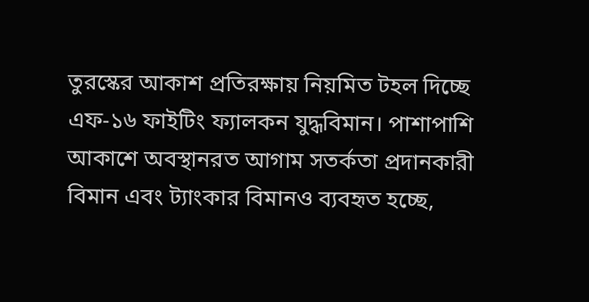তুরস্কের আকাশ প্রতিরক্ষায় নিয়মিত টহল দিচ্ছে এফ-১৬ ফাইটিং ফ্যালকন যুদ্ধবিমান। পাশাপাশি আকাশে অবস্থানরত আগাম সতর্কতা প্রদানকারী বিমান এবং ট্যাংকার বিমানও ব্যবহৃত হচ্ছে,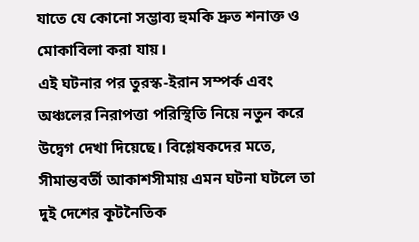যাতে যে কোনো সম্ভাব্য হুমকি দ্রুত শনাক্ত ও মোকাবিলা করা যায়।
এই ঘটনার পর তুরস্ক-ইরান সম্পর্ক এবং অঞ্চলের নিরাপত্তা পরিস্থিতি নিয়ে নতুন করে উদ্বেগ দেখা দিয়েছে। বিশ্লেষকদের মতে, সীমান্তবর্তী আকাশসীমায় এমন ঘটনা ঘটলে তা দুই দেশের কূটনৈতিক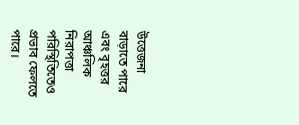উত্তেজনা বাড়াতে পারে এবং বৃহত্তর আঞ্চলিক নিরাপত্তা পরিস্থিতিতেও প্রভাব ফেলতে পারে।